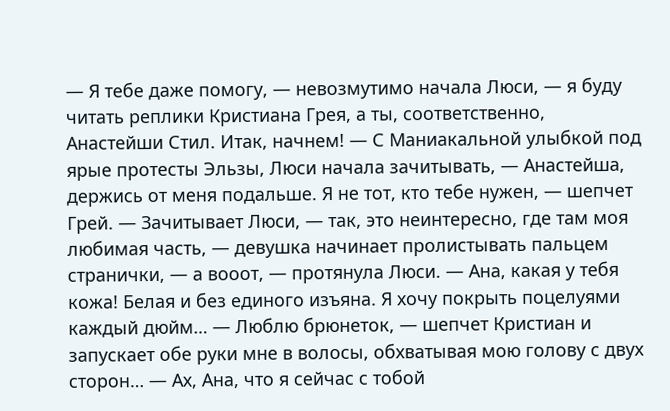— Я тебе даже помогу, — невозмутимо начала Люси, — я буду читать реплики Кристиана Грея, а ты, соответственно, Анастейши Стил. Итак, начнем! — С Маниакальной улыбкой под ярые протесты Эльзы, Люси начала зачитывать, — Анастейша, держись от меня подальше. Я не тот, кто тебе нужен, — шепчет Грей. — Зачитывает Люси, — так, это неинтересно, где там моя любимая часть, — девушка начинает пролистывать пальцем странички, — а вооот, — протянула Люси. — Ана, какая у тебя кожа! Белая и без единого изъяна. Я хочу покрыть поцелуями каждый дюйм… — Люблю брюнеток, — шепчет Кристиан и запускает обе руки мне в волосы, обхватывая мою голову с двух сторон… — Ах, Ана, что я сейчас с тобой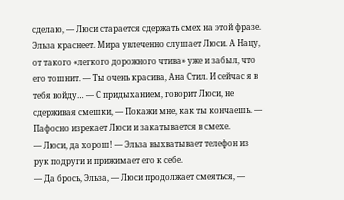сделаю, — Люси старается сдержать смех на этой фразе. Эльза краснеет. Мира увлеченно слушает Люси. А Нацу, от такого «легкого дорожного чтива» уже и забыл, что его тошнит. — Ты очень красива, Ана Стил. И сейчас я в тебя войду… — С придыханием, говорит Люси, не сдерживая смешки, — Покажи мне, как ты кончаешь. — Пафосно изрекает Люси и закатывается в смехе.
— Люси, да хорош! — Эльза выхватывает телефон из рук подруги и прижимает его к себе.
— Да брось, Эльза, — Люси продолжает смеяться, —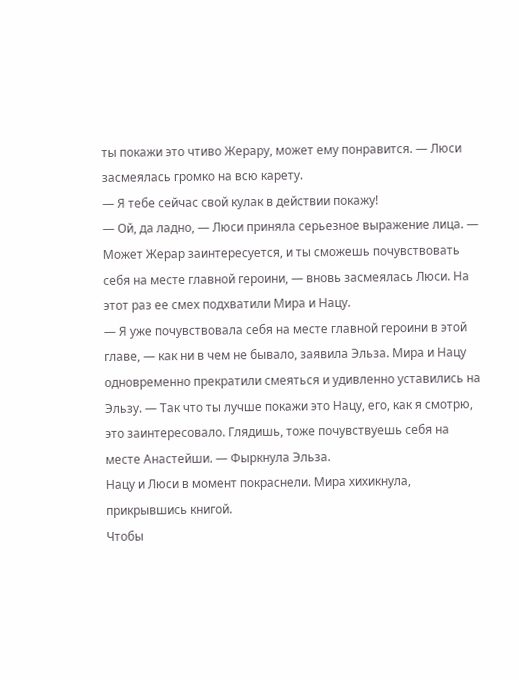ты покажи это чтиво Жерару, может ему понравится. — Люси засмеялась громко на всю карету.
— Я тебе сейчас свой кулак в действии покажу!
— Ой, да ладно, — Люси приняла серьезное выражение лица. — Может Жерар заинтересуется, и ты сможешь почувствовать себя на месте главной героини, — вновь засмеялась Люси. На этот раз ее смех подхватили Мира и Нацу.
— Я уже почувствовала себя на месте главной героини в этой главе, — как ни в чем не бывало, заявила Эльза. Мира и Нацу одновременно прекратили смеяться и удивленно уставились на Эльзу. — Так что ты лучше покажи это Нацу, его, как я смотрю, это заинтересовало. Глядишь, тоже почувствуешь себя на месте Анастейши. — Фыркнула Эльза.
Нацу и Люси в момент покраснели. Мира хихикнула, прикрывшись книгой.
Чтобы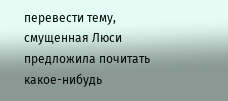перевести тему, смущенная Люси предложила почитать какое-нибудь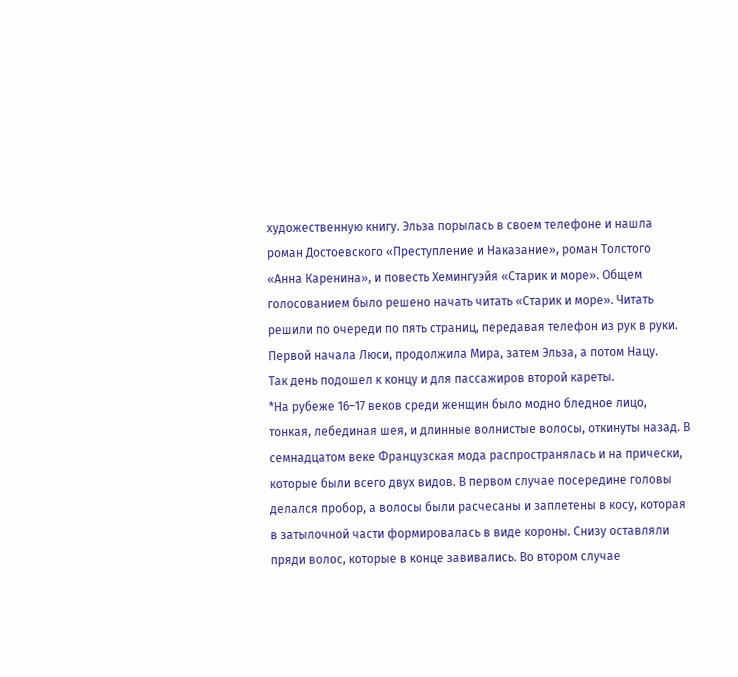художественную книгу. Эльза порылась в своем телефоне и нашла роман Достоевского «Преступление и Наказание», роман Толстого «Анна Каренина», и повесть Хемингуэйя «Старик и море». Общем голосованием было решено начать читать «Старик и море». Читать решили по очереди по пять страниц, передавая телефон из рук в руки. Первой начала Люси, продолжила Мира, затем Эльза, а потом Нацу.
Так день подошел к концу и для пассажиров второй кареты.
*На рубеже 16–17 веков среди женщин было модно бледное лицо, тонкая, лебединая шея, и длинные волнистые волосы, откинуты назад. В семнадцатом веке Французская мода распространялась и на прически, которые были всего двух видов. В первом случае посередине головы делался пробор, а волосы были расчесаны и заплетены в косу, которая в затылочной части формировалась в виде короны. Снизу оставляли пряди волос, которые в конце завивались. Во втором случае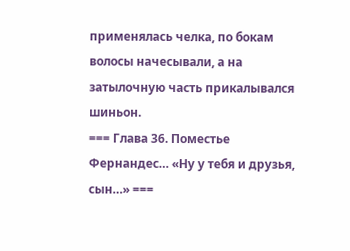применялась челка, по бокам волосы начесывали, а на затылочную часть прикалывался шиньон.
=== Глава 36. Поместье Фернандес… «Ну у тебя и друзья, сын…» ===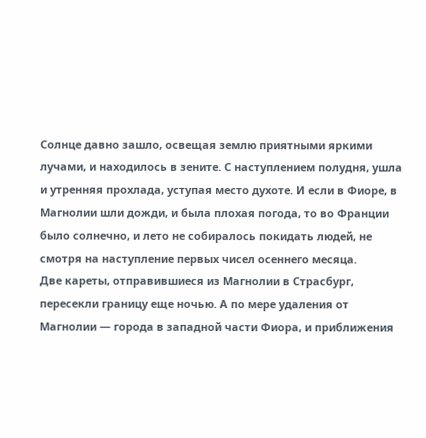Солнце давно зашло, освещая землю приятными яркими лучами, и находилось в зените. С наступлением полудня, ушла и утренняя прохлада, уступая место духоте. И если в Фиоре, в Магнолии шли дожди, и была плохая погода, то во Франции было солнечно, и лето не собиралось покидать людей, не смотря на наступление первых чисел осеннего месяца.
Две кареты, отправившиеся из Магнолии в Страсбург, пересекли границу еще ночью. А по мере удаления от Магнолии — города в западной части Фиора, и приближения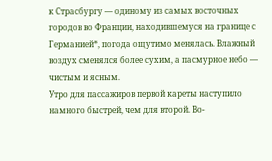к Страсбургу — одиному из самых восточных городов во Франции, находившемуся на границе с Германией*, погода ощутимо менялась. Влажный воздух сменялся более сухим, а пасмурное небо — чистым и ясным.
Утро для пассажиров первой кареты наступило намного быстрей, чем для второй. Во-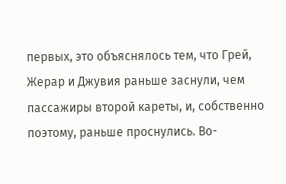первых, это объяснялось тем, что Грей, Жерар и Джувия раньше заснули, чем пассажиры второй кареты, и, собственно поэтому, раньше проснулись. Во-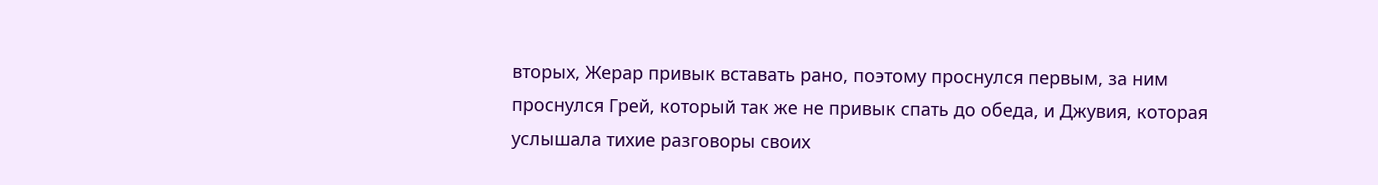вторых, Жерар привык вставать рано, поэтому проснулся первым, за ним проснулся Грей, который так же не привык спать до обеда, и Джувия, которая услышала тихие разговоры своих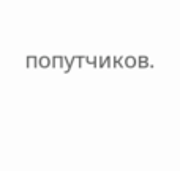попутчиков.